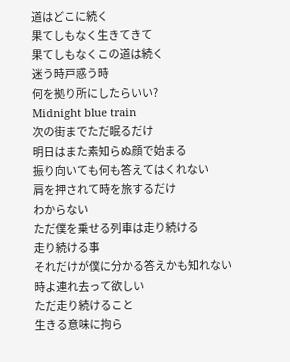道はどこに続く
果てしもなく生きてきて
果てしもなくこの道は続く
迷う時戸惑う時
何を拠り所にしたらいい?
Midnight blue train
次の街までただ眠るだけ
明日はまた素知らぬ顔で始まる
振り向いても何も答えてはくれない
肩を押されて時を旅するだけ
わからない
ただ僕を乗せる列車は走り続ける
走り続ける事
それだけが僕に分かる答えかも知れない
時よ連れ去って欲しい
ただ走り続けること
生きる意味に拘ら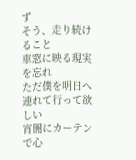ず
そう、走り続けること
車窓に映る現実を忘れ
ただ僕を明日へ連れて行って欲しい
宵闇にカーテンで心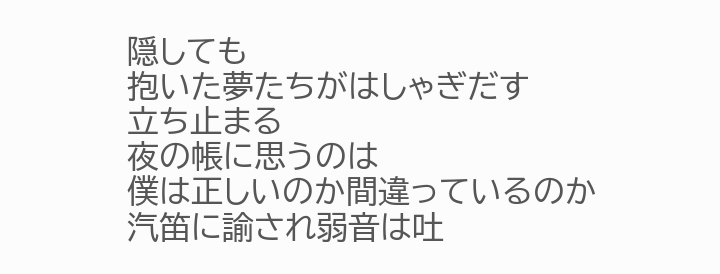隠しても
抱いた夢たちがはしゃぎだす
立ち止まる
夜の帳に思うのは
僕は正しいのか間違っているのか
汽笛に諭され弱音は吐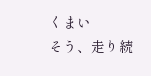くまい
そう、走り続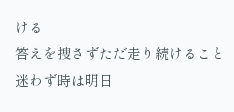ける
答えを捜さずただ走り続けること
迷わず時は明日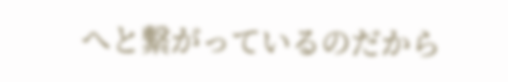へと繋がっているのだから